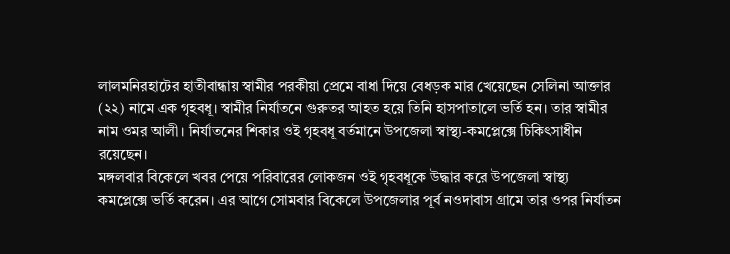লালমনিরহাটের হাতীবান্ধায় স্বামীর পরকীয়া প্রেমে বাধা দিয়ে বেধড়ক মার খেয়েছেন সেলিনা আক্তার (২২) নামে এক গৃহবধূ। স্বামীর নির্যাতনে গুরুতর আহত হয়ে তিনি হাসপাতালে ভর্তি হন। তার স্বামীর নাম ওমর আলী। নির্যাতনের শিকার ওই গৃহবধূ বর্তমানে উপজেলা স্বাস্থ্য-কমপ্লেক্সে চিকিৎসাধীন রয়েছেন।
মঙ্গলবার বিকেলে খবর পেয়ে পরিবারের লোকজন ওই গৃহবধূকে উদ্ধার করে উপজেলা স্বাস্থ্য কমপ্লেক্সে ভর্তি করেন। এর আগে সোমবার বিকেলে উপজেলার পূর্ব নওদাবাস গ্রামে তার ওপর নির্যাতন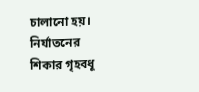চালানো হয়। নির্যাতনের শিকার গৃহবধূ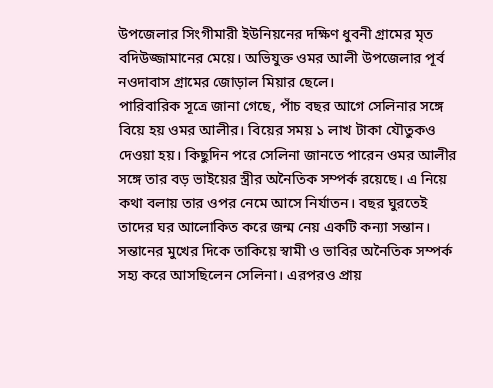উপজেলার সিংগীমারী ইউনিয়নের দক্ষিণ ধুবনী গ্রামের মৃত বদিউজ্জামানের মেয়ে। অভিযুক্ত ওমর আলী উপজেলার পূর্ব নওদাবাস গ্রামের জোড়াল মিয়ার ছেলে।
পারিবারিক সূত্রে জানা গেছে, পাঁচ বছর আগে সেলিনার সঙ্গে বিয়ে হয় ওমর আলীর। বিয়ের সময় ১ লাখ টাকা যৌতুকও দেওয়া হয়। কিছুদিন পরে সেলিনা জানতে পারেন ওমর আলীর সঙ্গে তার বড় ভাইয়ের স্ত্রীর অনৈতিক সম্পর্ক রয়েছে। এ নিয়ে কথা বলায় তার ওপর নেমে আসে নির্যাতন। বছর ঘুরতেই তাদের ঘর আলোকিত করে জন্ম নেয় একটি কন্যা সন্তান। সন্তানের মুখের দিকে তাকিয়ে স্বামী ও ভাবির অনৈতিক সম্পর্ক সহ্য করে আসছিলেন সেলিনা। এরপরও প্রায়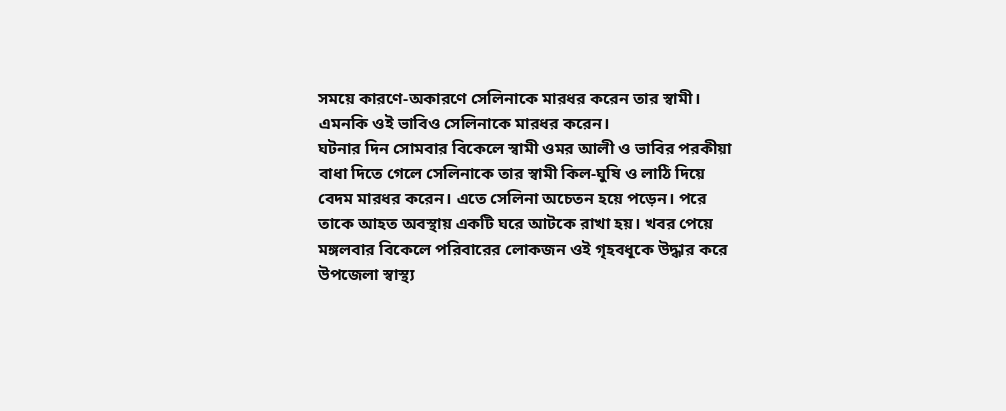সময়ে কারণে-অকারণে সেলিনাকে মারধর করেন তার স্বামী। এমনকি ওই ভাবিও সেলিনাকে মারধর করেন।
ঘটনার দিন সোমবার বিকেলে স্বামী ওমর আলী ও ভাবির পরকীয়া বাধা দিতে গেলে সেলিনাকে তার স্বামী কিল-ঘুষি ও লাঠি দিয়ে বেদম মারধর করেন। এতে সেলিনা অচেতন হয়ে পড়েন। পরে তাকে আহত অবস্থায় একটি ঘরে আটকে রাখা হয়। খবর পেয়ে মঙ্গলবার বিকেলে পরিবারের লোকজন ওই গৃহবধূকে উদ্ধার করে উপজেলা স্বাস্থ্য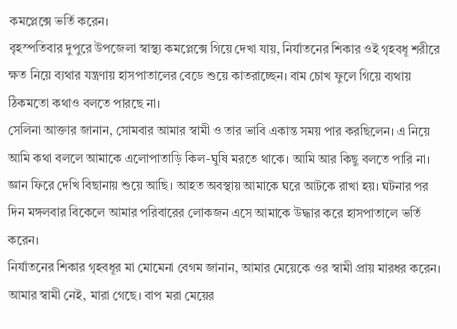কমপ্লেক্সে ভর্তি করেন।
বৃহস্পতিবার দুপুরে উপজেলা স্বাস্থ্য কমপ্লেক্সে গিয়ে দেখা যায়, নির্যাতনের শিকার ওই গৃহবধূ শরীরে ক্ষত নিয়ে ব্যথার যন্ত্রণায় হাসপাতালের বেডে শুয়ে কাতরাচ্ছেন। বাম চোখ ফুলে গিয়ে ব্যথায় ঠিকমতো কথাও বলতে পারছে না।
সেলিনা আক্তার জানান, সোমবার আমার স্বামী ও তার ভাবি একান্ত সময় পার করছিলেন। এ নিয়ে আমি কথা বললে আমাকে এলোপাতাড়ি কিল-ঘুষি মরতে থাকে। আমি আর কিছু বলতে পারি না। জ্ঞান ফিরে দেখি বিছানায় শুয়ে আছি। আহত অবস্থায় আমাকে ঘরে আটকে রাখা হয়। ঘটনার পর দিন মঙ্গলবার বিকেলে আমার পরিবারের লোকজন এসে আমাকে উদ্ধার করে হাসপাতালে ভর্তি করেন।
নির্যাতনের শিকার গৃহবধূর মা মোমেনা বেগম জানান, আমার মেয়েকে ওর স্বামী প্রায় মারধর করেন। আমার স্বামী নেই, মারা গেছে। বাপ মরা মেয়ের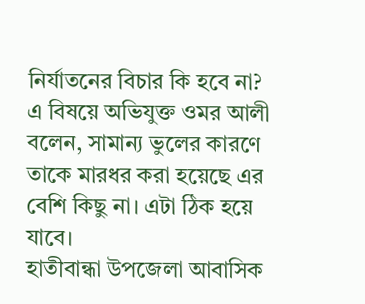নির্যাতনের বিচার কি হবে না?
এ বিষয়ে অভিযুক্ত ওমর আলী বলেন, সামান্য ভুলের কারণে তাকে মারধর করা হয়েছে এর বেশি কিছু না। এটা ঠিক হয়ে যাবে।
হাতীবান্ধা উপজেলা আবাসিক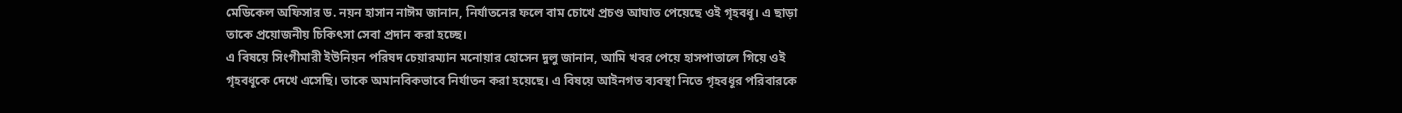মেডিকেল অফিসার ড. নয়ন হাসান নাঈম জানান, নির্যাতনের ফলে বাম চোখে প্রচণ্ড আঘাত পেয়েছে ওই গৃহবধূ। এ ছাড়া তাকে প্রয়োজনীয় চিকিৎসা সেবা প্রদান করা হচ্ছে।
এ বিষয়ে সিংগীমারী ইউনিয়ন পরিষদ চেয়ারম্যান মনোয়ার হোসেন দুলু জানান, আমি খবর পেয়ে হাসপাতালে গিয়ে ওই গৃহবধূকে দেখে এসেছি। তাকে অমানবিকভাবে নির্যাতন করা হয়েছে। এ বিষয়ে আইনগত ব্যবস্থা নিতে গৃহবধূর পরিবারকে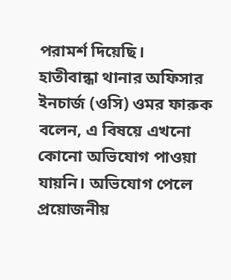পরামর্শ দিয়েছি।
হাতীবান্ধা থানার অফিসার ইনচার্জ (ওসি) ওমর ফারুক বলেন, এ বিষয়ে এখনো কোনো অভিযোগ পাওয়া যায়নি। অভিযোগ পেলে প্রয়োজনীয়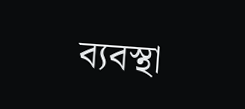ব্যবস্থা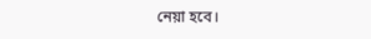নেয়া হবে।